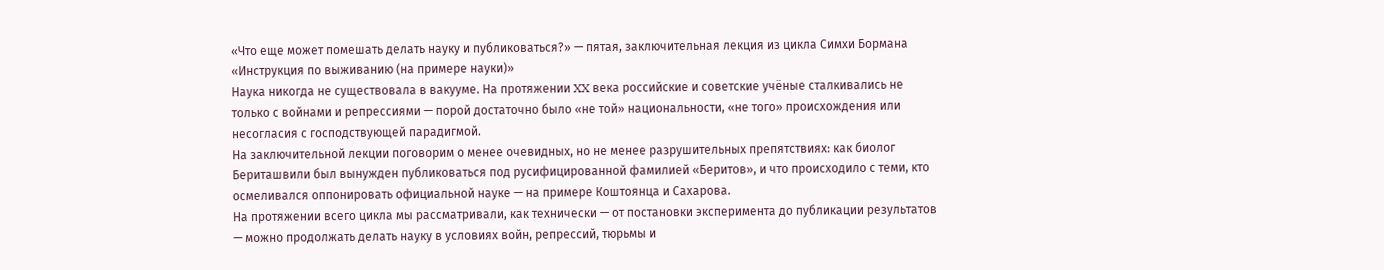«Что еще может помешать делать науку и публиковаться?» — пятая, заключительная лекция из цикла Симхи Бормана «Инструкция по выживанию (на примере науки)»
Наука никогда не существовала в вакууме. На протяжении XX века российские и советские учёные сталкивались не только с войнами и репрессиями — порой достаточно было «не той» национальности, «не того» происхождения или несогласия с господствующей парадигмой.
На заключительной лекции поговорим о менее очевидных, но не менее разрушительных препятствиях: как биолог Бериташвили был вынужден публиковаться под русифицированной фамилией «Беритов», и что происходило с теми, кто осмеливался оппонировать официальной науке — на примере Коштоянца и Сахарова.
На протяжении всего цикла мы рассматривали, как технически — от постановки эксперимента до публикации результатов — можно продолжать делать науку в условиях войн, репрессий, тюрьмы и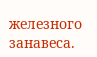железного занавеса.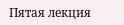Пятая лекция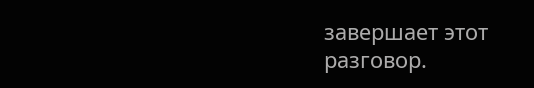завершает этот разговор.